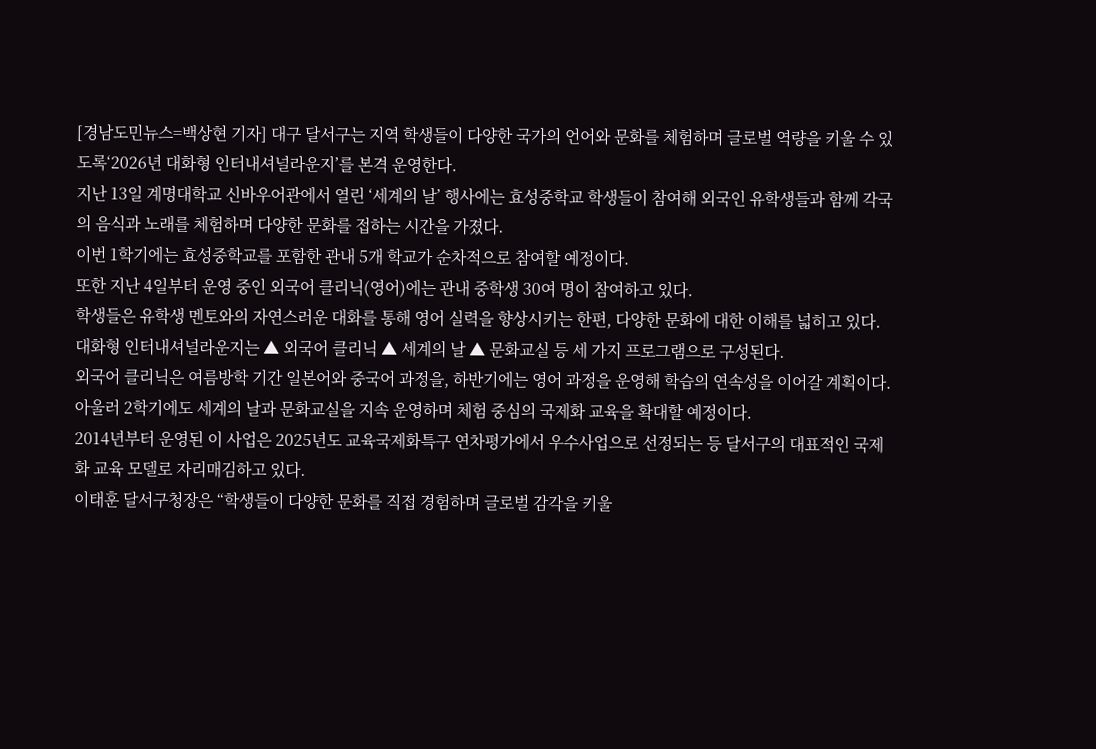[경남도민뉴스=백상현 기자] 대구 달서구는 지역 학생들이 다양한 국가의 언어와 문화를 체험하며 글로벌 역량을 키울 수 있도록‘2026년 대화형 인터내셔널라운지’를 본격 운영한다.
지난 13일 계명대학교 신바우어관에서 열린 ‘세계의 날’ 행사에는 효성중학교 학생들이 참여해 외국인 유학생들과 함께 각국의 음식과 노래를 체험하며 다양한 문화를 접하는 시간을 가졌다.
이번 1학기에는 효성중학교를 포함한 관내 5개 학교가 순차적으로 참여할 예정이다.
또한 지난 4일부터 운영 중인 외국어 클리닉(영어)에는 관내 중학생 30여 명이 참여하고 있다.
학생들은 유학생 멘토와의 자연스러운 대화를 통해 영어 실력을 향상시키는 한편, 다양한 문화에 대한 이해를 넓히고 있다.
대화형 인터내셔널라운지는 ▲ 외국어 클리닉 ▲ 세계의 날 ▲ 문화교실 등 세 가지 프로그램으로 구성된다.
외국어 클리닉은 여름방학 기간 일본어와 중국어 과정을, 하반기에는 영어 과정을 운영해 학습의 연속성을 이어갈 계획이다.
아울러 2학기에도 세계의 날과 문화교실을 지속 운영하며 체험 중심의 국제화 교육을 확대할 예정이다.
2014년부터 운영된 이 사업은 2025년도 교육국제화특구 연차평가에서 우수사업으로 선정되는 등 달서구의 대표적인 국제화 교육 모델로 자리매김하고 있다.
이태훈 달서구청장은 “학생들이 다양한 문화를 직접 경험하며 글로벌 감각을 키울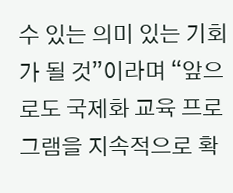수 있는 의미 있는 기회가 될 것”이라며 “앞으로도 국제화 교육 프로그램을 지속적으로 확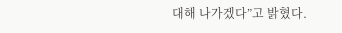대해 나가겠다”고 밝혔다.